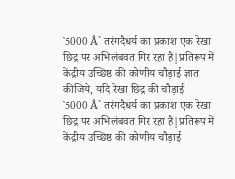`5000 Å` तरंगदैधर्य का प्रकाश एक रेखा छिद्र पर अभिलंबवत गिर रहा है|प्रतिरूप में केंद्रीय उच्छिष्ठ की कोणीय चौड़ाई ज्ञात कीजिये, यदि रेखा छिद्र की चौड़ाई
`5000 Å` तरंगदैधर्य का प्रकाश एक रेखा छिद्र पर अभिलंबवत गिर रहा है|प्रतिरूप में केंद्रीय उच्छिष्ठ की कोणीय चौड़ाई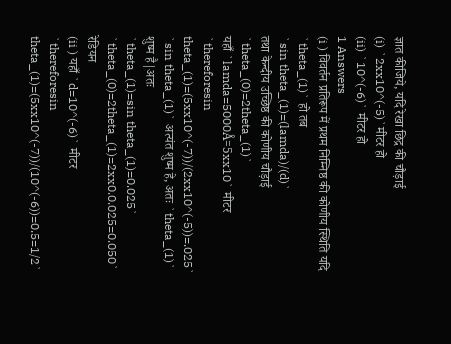ज्ञात कीजिये, यदि रेखा छिद्र की चौड़ाई
(i) `2xx10^(-5)`मीटर हो
(ii) `10^(-6)` मीटर हो
1 Answers
(i ) विवर्तन प्रतिरूप में प्रथम निम्निष्ठ की कोणीय स्थिति यदि `theta_(1)` हो तब
`sin theta_(1)=(lamda)/(d)`
तथा केन्दीय उच्छिष्ठ की कोणीय चौड़ाई `theta_(0)=2theta_(1)`
यहाँ `lamda=5000Å=5xx10` मीटर
`thereforesin theta_(1)=(5xx10^(-7))/(2xx10^(-5))=.025`
`sin theta_(1)` अत्यंत शुष्म हे, अतः `theta_(1)` शुष्म है|अतः
`theta_(1)=sin theta_(1)=0.025`
`theta_(0)=2theta_(1)=2xx0.0.025=0.050` रेडियन
(ii ) यहाँ `d=10^(-6)` मीटर
`thereforesin theta_(1)=(5xx10^(-7))/(10^(-6))=0.5=1/2`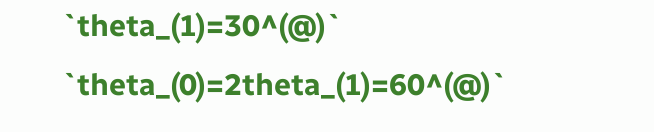`theta_(1)=30^(@)`
`theta_(0)=2theta_(1)=60^(@)`